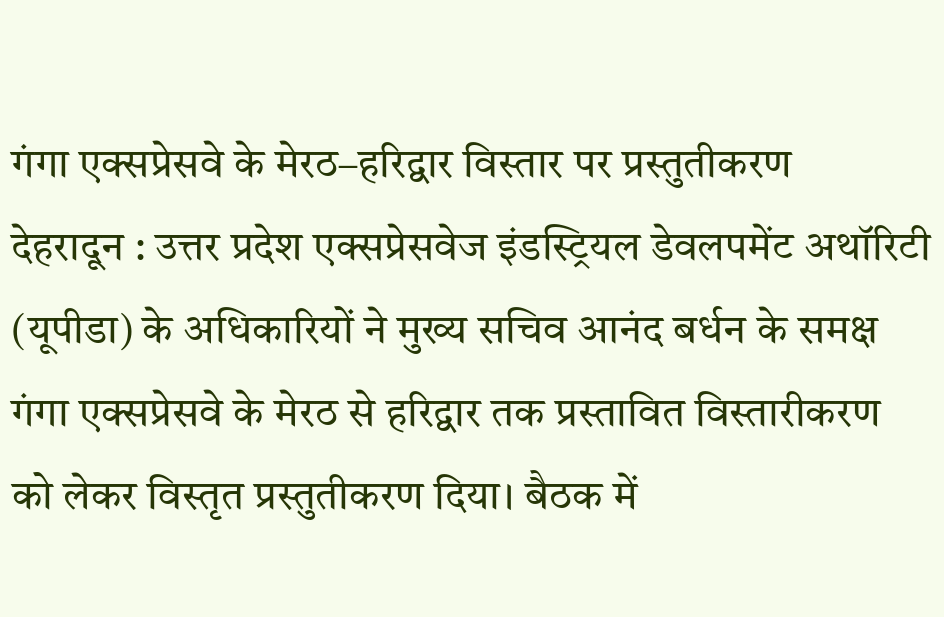गंगा एक्सप्रेसवे के मेरठ–हरिद्वार विस्तार पर प्रस्तुतीकरण
देहरादून : उत्तर प्रदेश एक्सप्रेसवेज इंडस्ट्रियल डेवलपमेंट अथॉरिटी (यूपीडा) के अधिकारियों ने मुख्य सचिव आनंद बर्धन के समक्ष गंगा एक्सप्रेसवे के मेरठ से हरिद्वार तक प्रस्तावित विस्तारीकरण को लेकर विस्तृत प्रस्तुतीकरण दिया। बैठक में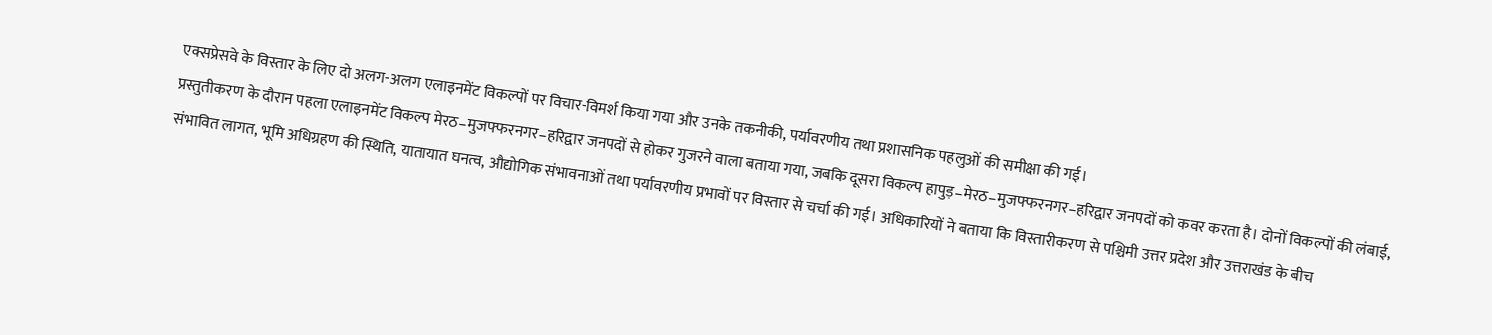एक्सप्रेसवे के विस्तार के लिए दो अलग-अलग एलाइनमेंट विकल्पों पर विचार-विमर्श किया गया और उनके तकनीकी, पर्यावरणीय तथा प्रशासनिक पहलुओं की समीक्षा की गई।
प्रस्तुतीकरण के दौरान पहला एलाइनमेंट विकल्प मेरठ–मुजफ्फरनगर–हरिद्वार जनपदों से होकर गुजरने वाला बताया गया, जबकि दूसरा विकल्प हापुड़–मेरठ–मुजफ्फरनगर–हरिद्वार जनपदों को कवर करता है। दोनों विकल्पों की लंबाई, संभावित लागत, भूमि अधिग्रहण की स्थिति, यातायात घनत्व, औद्योगिक संभावनाओं तथा पर्यावरणीय प्रभावों पर विस्तार से चर्चा की गई। अधिकारियों ने बताया कि विस्तारीकरण से पश्चिमी उत्तर प्रदेश और उत्तराखंड के बीच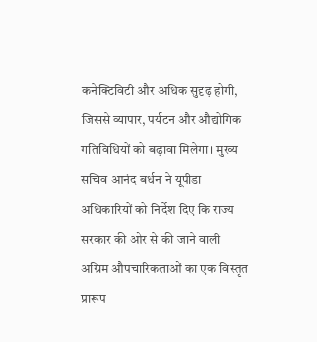कनेक्टिविटी और अधिक सुदृढ़ होगी, जिससे व्यापार, पर्यटन और औद्योगिक गतिविधियों को बढ़ावा मिलेगा। मुख्य सचिव आनंद बर्धन ने यूपीडा अधिकारियों को निर्देश दिए कि राज्य सरकार की ओर से की जाने वाली अग्रिम औपचारिकताओं का एक विस्तृत प्रारूप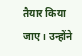तैयार किया जाए। उन्होंने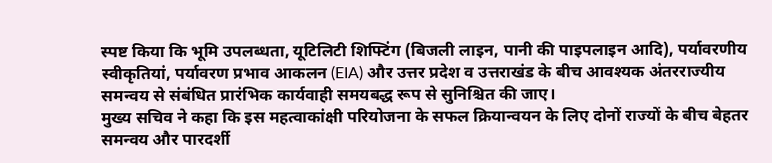स्पष्ट किया कि भूमि उपलब्धता, यूटिलिटी शिफ्टिंग (बिजली लाइन, पानी की पाइपलाइन आदि), पर्यावरणीय स्वीकृतियां, पर्यावरण प्रभाव आकलन (EIA) और उत्तर प्रदेश व उत्तराखंड के बीच आवश्यक अंतरराज्यीय समन्वय से संबंधित प्रारंभिक कार्यवाही समयबद्ध रूप से सुनिश्चित की जाए।
मुख्य सचिव ने कहा कि इस महत्वाकांक्षी परियोजना के सफल क्रियान्वयन के लिए दोनों राज्यों के बीच बेहतर समन्वय और पारदर्शी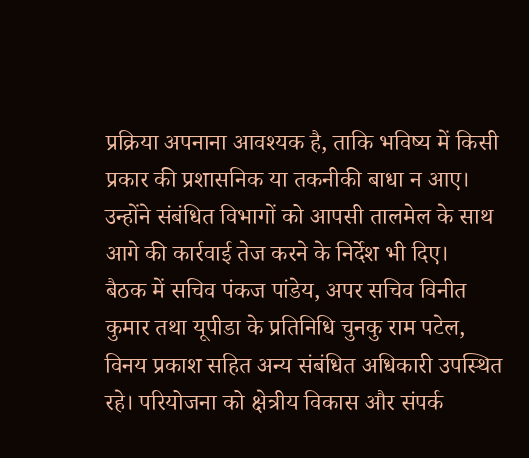प्रक्रिया अपनाना आवश्यक है, ताकि भविष्य में किसी प्रकार की प्रशासनिक या तकनीकी बाधा न आए। उन्होंने संबंधित विभागों को आपसी तालमेल के साथ आगे की कार्रवाई तेज करने के निर्देश भी दिए।
बैठक में सचिव पंकज पांडेय, अपर सचिव विनीत कुमार तथा यूपीडा के प्रतिनिधि चुनकु राम पटेल, विनय प्रकाश सहित अन्य संबंधित अधिकारी उपस्थित रहे। परियोजना को क्षेत्रीय विकास और संपर्क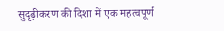सुदृढ़ीकरण की दिशा में एक महत्वपूर्ण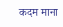कदम माना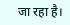जा रहा है।